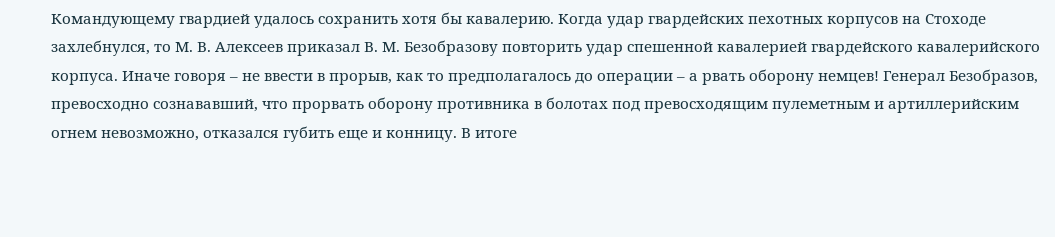Командующему гвардией удалось сохранить хотя бы кавалерию. Когда удар гвардейских пехотных корпусов на Стоходе захлебнулся, то М. В. Алексеев приказал В. М. Безобразову повторить удар спешенной кавалерией гвардейского кавалерийского корпуса. Иначе говоря – не ввести в прорыв, как то предполагалось до операции – а рвать оборону немцев! Генерал Безобразов, превосходно сознававший, что прорвать оборону противника в болотах под превосходящим пулеметным и артиллерийским огнем невозможно, отказался губить еще и конницу. В итоге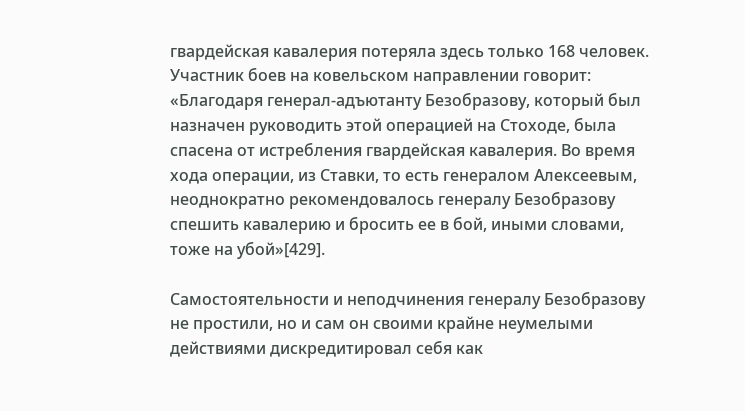гвардейская кавалерия потеряла здесь только 168 человек. Участник боев на ковельском направлении говорит: «Благодаря генерал-адъютанту Безобразову, который был назначен руководить этой операцией на Стоходе, была спасена от истребления гвардейская кавалерия. Во время хода операции, из Ставки, то есть генералом Алексеевым, неоднократно рекомендовалось генералу Безобразову спешить кавалерию и бросить ее в бой, иными словами, тоже на убой»[429].

Самостоятельности и неподчинения генералу Безобразову не простили, но и сам он своими крайне неумелыми действиями дискредитировал себя как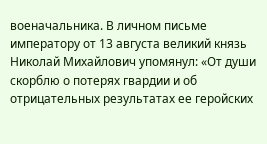военачальника. В личном письме императору от 13 августа великий князь Николай Михайлович упомянул: «От души скорблю о потерях гвардии и об отрицательных результатах ее геройских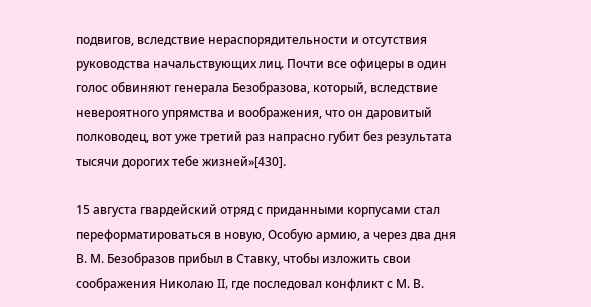подвигов, вследствие нераспорядительности и отсутствия руководства начальствующих лиц. Почти все офицеры в один голос обвиняют генерала Безобразова, который, вследствие невероятного упрямства и воображения, что он даровитый полководец, вот уже третий раз напрасно губит без результата тысячи дорогих тебе жизней»[430].

15 августа гвардейский отряд с приданными корпусами стал переформатироваться в новую, Особую армию, а через два дня В. М. Безобразов прибыл в Ставку, чтобы изложить свои соображения Николаю II, где последовал конфликт с М. В.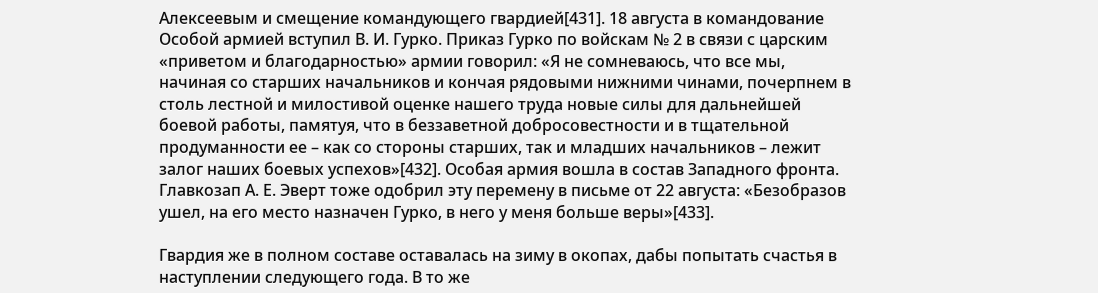Алексеевым и смещение командующего гвардией[431]. 18 августа в командование Особой армией вступил В. И. Гурко. Приказ Гурко по войскам № 2 в связи с царским «приветом и благодарностью» армии говорил: «Я не сомневаюсь, что все мы, начиная со старших начальников и кончая рядовыми нижними чинами, почерпнем в столь лестной и милостивой оценке нашего труда новые силы для дальнейшей боевой работы, памятуя, что в беззаветной добросовестности и в тщательной продуманности ее – как со стороны старших, так и младших начальников – лежит залог наших боевых успехов»[432]. Особая армия вошла в состав Западного фронта. Главкозап А. Е. Эверт тоже одобрил эту перемену в письме от 22 августа: «Безобразов ушел, на его место назначен Гурко, в него у меня больше веры»[433].

Гвардия же в полном составе оставалась на зиму в окопах, дабы попытать счастья в наступлении следующего года. В то же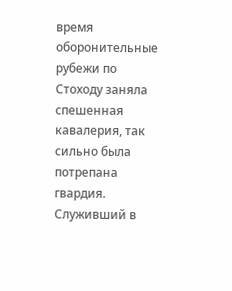время оборонительные рубежи по Стоходу заняла спешенная кавалерия, так сильно была потрепана гвардия. Служивший в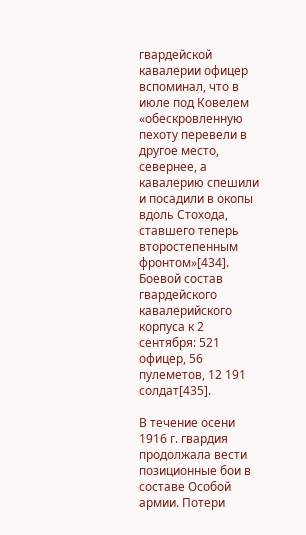гвардейской кавалерии офицер вспоминал, что в июле под Ковелем «обескровленную пехоту перевели в другое место, севернее, а кавалерию спешили и посадили в окопы вдоль Стохода, ставшего теперь второстепенным фронтом»[434]. Боевой состав гвардейского кавалерийского корпуса к 2 сентября: 521 офицер, 56 пулеметов, 12 191 солдат[435].

В течение осени 1916 г. гвардия продолжала вести позиционные бои в составе Особой армии. Потери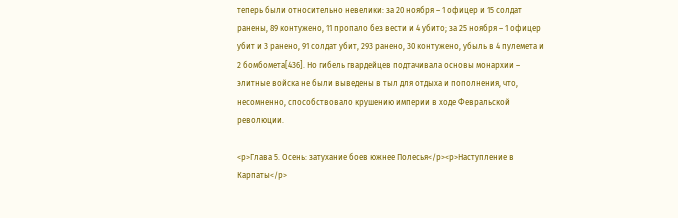теперь были относительно невелики: за 20 ноября – 1 офицер и 15 солдат ранены, 89 контужено, 11 пропало без вести и 4 убито; за 25 ноября – 1 офицер убит и 3 ранено, 91 солдат убит, 293 ранено, 30 контужено, убыль в 4 пулемета и 2 бомбомета[436]. Но гибель гвардейцев подтачивала основы монархии – элитные войска не были выведены в тыл для отдыха и пополнения, что, несомненно, способствовало крушению империи в ходе Февральской революции.

<p>Глава 5. Осень: затухание боев южнее Полесья</p><p>Наступление в Карпаты</p>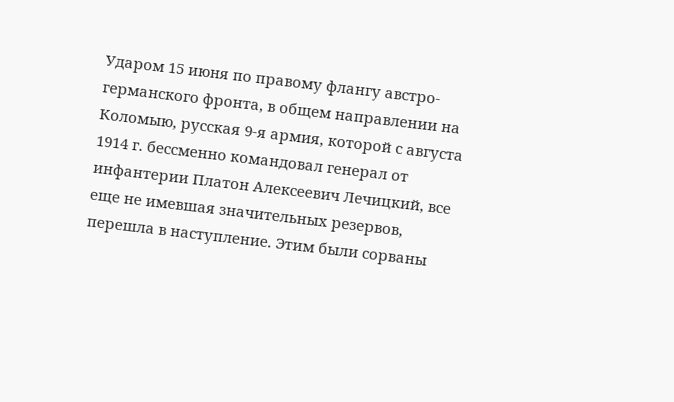Ударом 15 июня по правому флангу австро-германского фронта, в общем направлении на Коломыю, русская 9-я армия, которой с августа 1914 г. бессменно командовал генерал от инфантерии Платон Алексеевич Лечицкий, все еще не имевшая значительных резервов, перешла в наступление. Этим были сорваны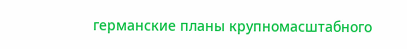германские планы крупномасштабного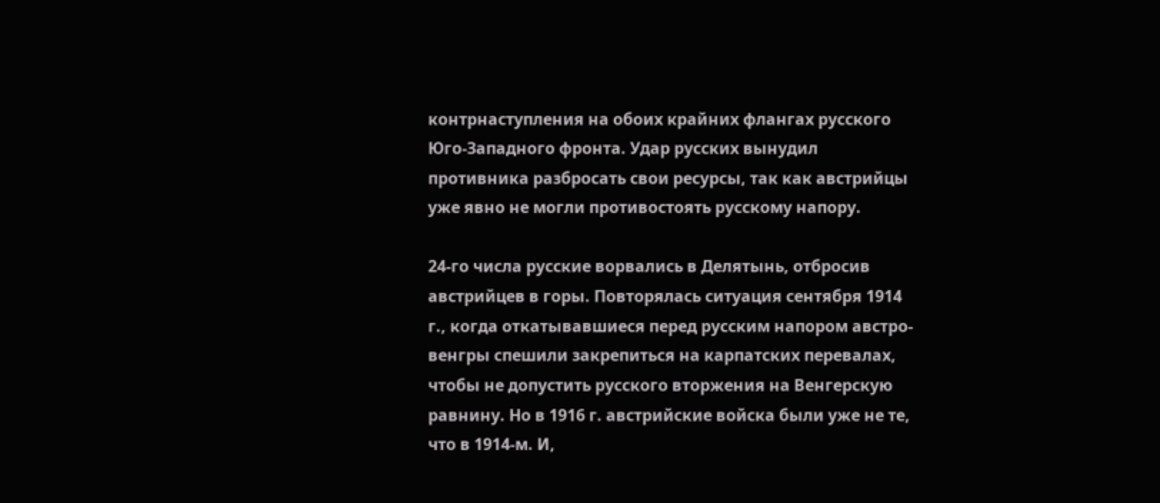контрнаступления на обоих крайних флангах русского Юго-Западного фронта. Удар русских вынудил противника разбросать свои ресурсы, так как австрийцы уже явно не могли противостоять русскому напору.

24-го числа русские ворвались в Делятынь, отбросив австрийцев в горы. Повторялась ситуация сентября 1914 г., когда откатывавшиеся перед русским напором австро-венгры спешили закрепиться на карпатских перевалах, чтобы не допустить русского вторжения на Венгерскую равнину. Но в 1916 г. австрийские войска были уже не те, что в 1914-м. И,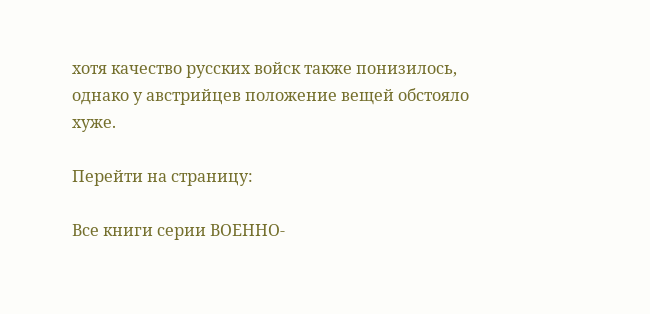хотя качество русских войск также понизилось, однако у австрийцев положение вещей обстояло хуже.

Перейти на страницу:

Все книги серии ВОЕННО-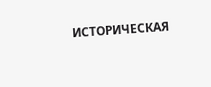ИСТОРИЧЕСКАЯ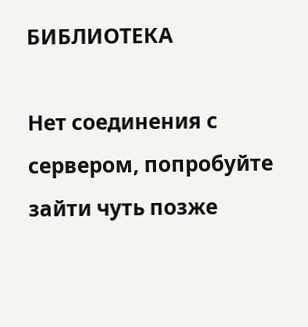БИБЛИОТЕКА

Нет соединения с сервером, попробуйте зайти чуть позже